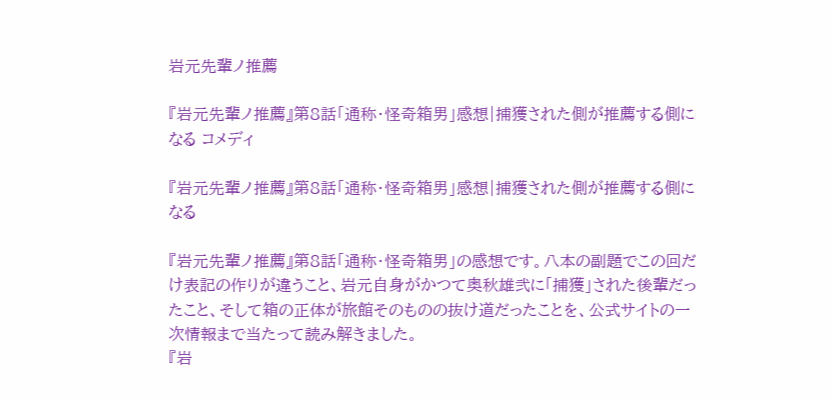岩元先輩ノ推薦

『岩元先輩ノ推薦』第8話「通称・怪奇箱男」感想|捕獲された側が推薦する側になる コメディ

『岩元先輩ノ推薦』第8話「通称・怪奇箱男」感想|捕獲された側が推薦する側になる

『岩元先輩ノ推薦』第8話「通称・怪奇箱男」の感想です。八本の副題でこの回だけ表記の作りが違うこと、岩元自身がかつて奥秋雄弐に「捕獲」された後輩だったこと、そして箱の正体が旅館そのものの抜け道だったことを、公式サイトの一次情報まで当たって読み解きました。
『岩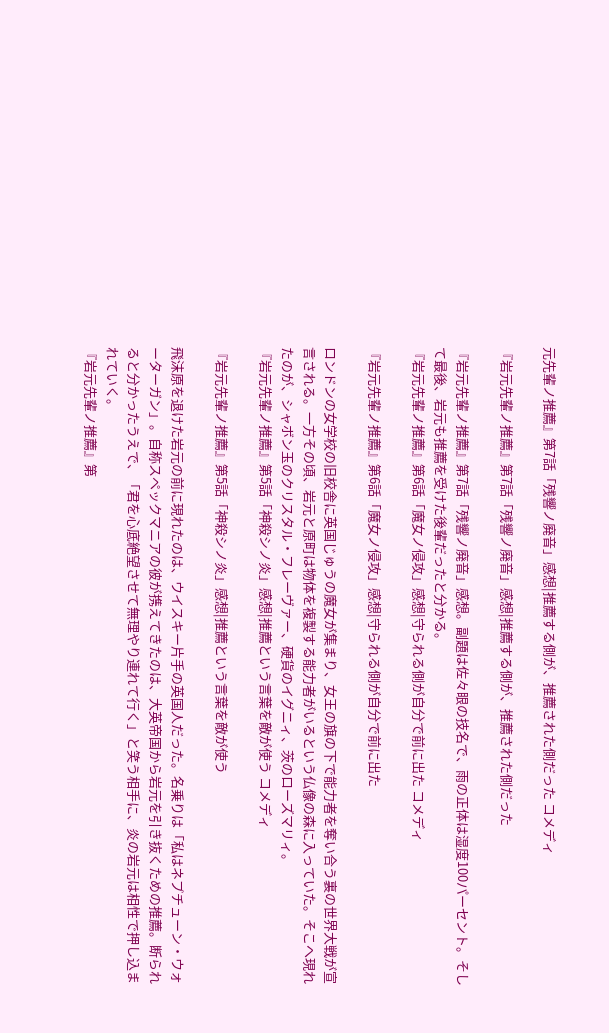元先輩ノ推薦』第7話「残響ノ廃音」感想|推薦する側が、推薦された側だった コメディ

『岩元先輩ノ推薦』第7話「残響ノ廃音」感想|推薦する側が、推薦された側だった

『岩元先輩ノ推薦』第7話「残響ノ廃音」感想。副題は佐々眼の技名で、雨の正体は湿度100パーセント。そして最後、岩元も推薦を受けた後輩だったと分かる。
『岩元先輩ノ推薦』第6話「魔女ノ侵攻」感想|守られる側が自分で前に出た コメディ

『岩元先輩ノ推薦』第6話「魔女ノ侵攻」感想|守られる側が自分で前に出た

ロンドンの女学校の旧校舎に英国じゅうの魔女が集まり、女王の旗の下で能力者を奪い合う裏の世界大戦が宣言される。一方その頃、岩元と原町は物体を複製する能力者がいるという仏像の森に入っていた。そこへ現れたのが、シャボン玉のクリスタル・フレーヴァー、硬貨のイグニィ、茨のローズマリィ。
『岩元先輩ノ推薦』第5話「神殺シノ炎」感想|推薦という言葉を敵が使う コメディ

『岩元先輩ノ推薦』第5話「神殺シノ炎」感想|推薦という言葉を敵が使う

飛沫原を退けた岩元の前に現れたのは、ウイスキー片手の英国人だった。名乗りは「私はネプチューン・ウォーターガン」。自称スペックマニアの彼が携えてきたのは、大英帝国から岩元を引き抜くための推薦。断られると分かったうえで、「君を心底絶望させて無理やり連れて行く」と笑う相手に、炎の岩元は相性で押し込まれていく。
『岩元先輩ノ推薦』第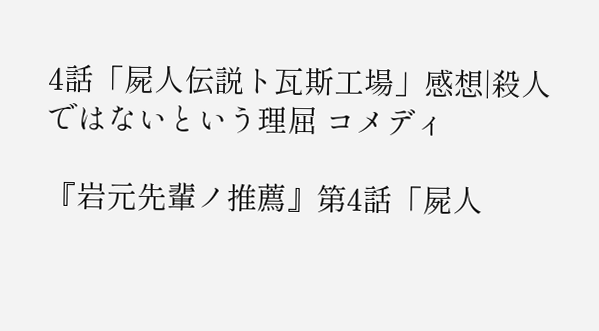4話「屍人伝説ト瓦斯工場」感想|殺人ではないという理屈 コメディ

『岩元先輩ノ推薦』第4話「屍人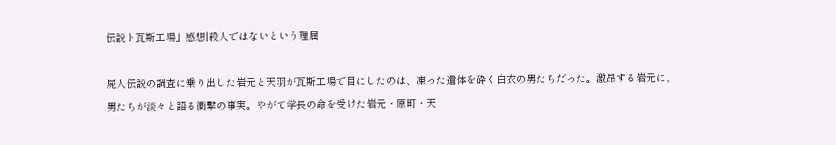伝説ト瓦斯工場」感想|殺人ではないという理屈

屍人伝説の調査に乗り出した岩元と天羽が瓦斯工場で目にしたのは、凍った遺体を砕く白衣の男たちだった。激昂する岩元に、男たちが淡々と語る衝撃の事実。やがて学長の命を受けた岩元・原町・天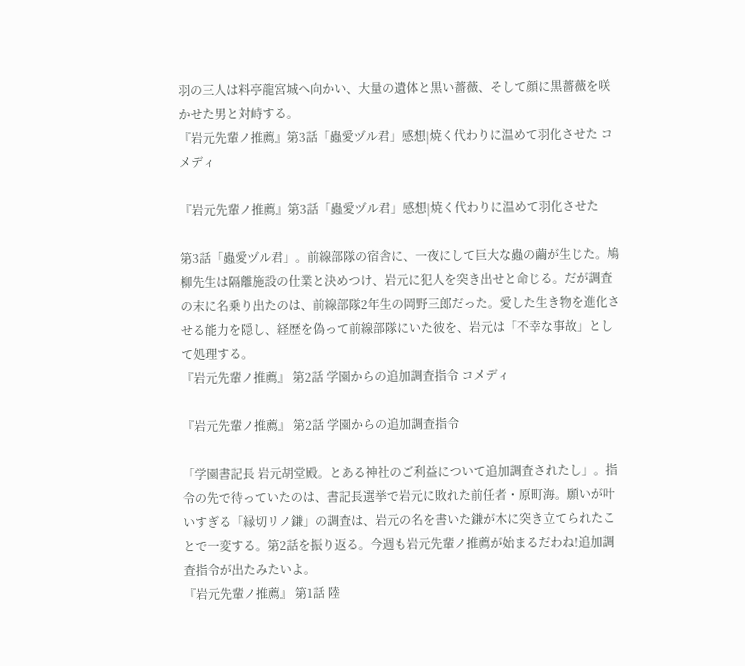羽の三人は料亭龍宮城へ向かい、大量の遺体と黒い薔薇、そして顔に黒薔薇を咲かせた男と対峙する。
『岩元先輩ノ推薦』第3話「蟲愛ヅル君」感想|焼く代わりに温めて羽化させた コメディ

『岩元先輩ノ推薦』第3話「蟲愛ヅル君」感想|焼く代わりに温めて羽化させた

第3話「蟲愛ヅル君」。前線部隊の宿舎に、一夜にして巨大な蟲の繭が生じた。鳩柳先生は隔離施設の仕業と決めつけ、岩元に犯人を突き出せと命じる。だが調査の末に名乗り出たのは、前線部隊2年生の岡野三郎だった。愛した生き物を進化させる能力を隠し、経歴を偽って前線部隊にいた彼を、岩元は「不幸な事故」として処理する。
『岩元先輩ノ推薦』 第2話 学園からの追加調査指令 コメディ

『岩元先輩ノ推薦』 第2話 学園からの追加調査指令

「学園書記長 岩元胡堂殿。とある神社のご利益について追加調査されたし」。指令の先で待っていたのは、書記長選挙で岩元に敗れた前任者・原町海。願いが叶いすぎる「縁切リノ鎌」の調査は、岩元の名を書いた鎌が木に突き立てられたことで一変する。第2話を振り返る。今週も岩元先輩ノ推薦が始まるだわね!追加調査指令が出たみたいよ。
『岩元先輩ノ推薦』 第1話 陸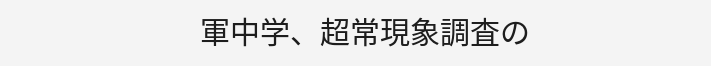軍中学、超常現象調査の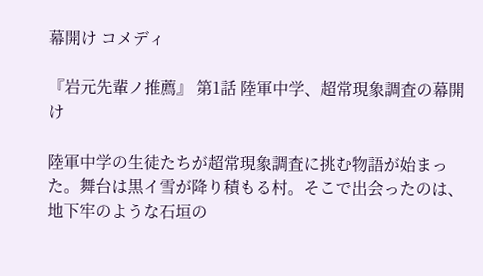幕開け コメディ

『岩元先輩ノ推薦』 第1話 陸軍中学、超常現象調査の幕開け

陸軍中学の生徒たちが超常現象調査に挑む物語が始まった。舞台は黒イ雪が降り積もる村。そこで出会ったのは、地下牢のような石垣の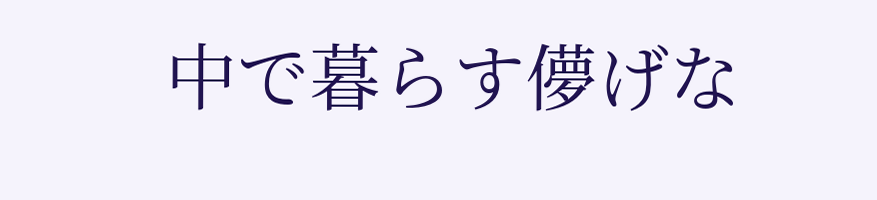中で暮らす儚げな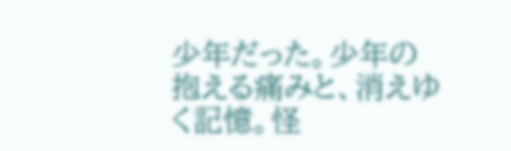少年だった。少年の抱える痛みと、消えゆく記憶。怪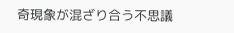奇現象が混ざり合う不思議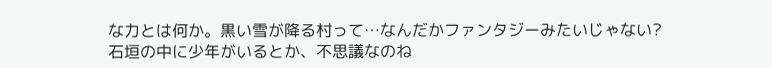な力とは何か。黒い雪が降る村って…なんだかファンタジーみたいじゃない?石垣の中に少年がいるとか、不思議なのね